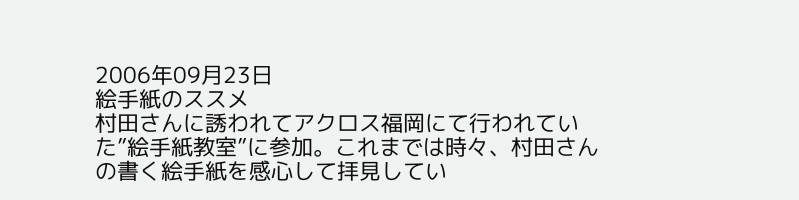2006年09月23日
絵手紙のススメ
村田さんに誘われてアクロス福岡にて行われていた”絵手紙教室”に参加。これまでは時々、村田さんの書く絵手紙を感心して拝見してい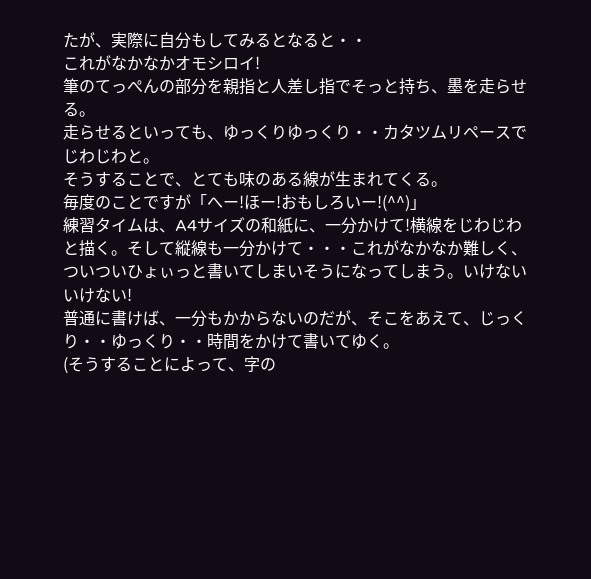たが、実際に自分もしてみるとなると・・
これがなかなかオモシロイ!
筆のてっぺんの部分を親指と人差し指でそっと持ち、墨を走らせる。
走らせるといっても、ゆっくりゆっくり・・カタツムリペースでじわじわと。
そうすることで、とても味のある線が生まれてくる。
毎度のことですが「へー!ほー!おもしろいー!(^^)」
練習タイムは、A4サイズの和紙に、一分かけて!横線をじわじわと描く。そして縦線も一分かけて・・・これがなかなか難しく、ついついひょぃっと書いてしまいそうになってしまう。いけないいけない!
普通に書けば、一分もかからないのだが、そこをあえて、じっくり・・ゆっくり・・時間をかけて書いてゆく。
(そうすることによって、字の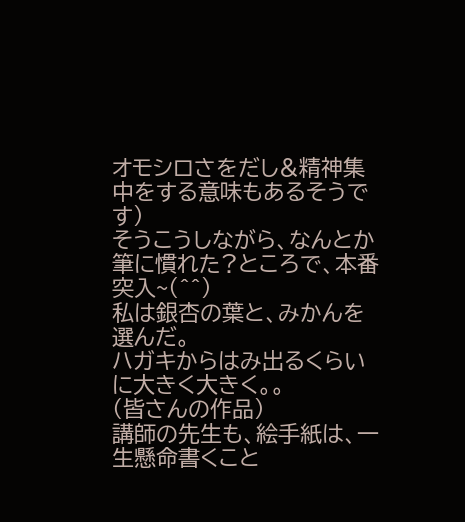オモシロさをだし&精神集中をする意味もあるそうです)
そうこうしながら、なんとか筆に慣れた?ところで、本番突入~(^^)
私は銀杏の葉と、みかんを選んだ。
ハガキからはみ出るくらいに大きく大きく。。
(皆さんの作品)
講師の先生も、絵手紙は、一生懸命書くこと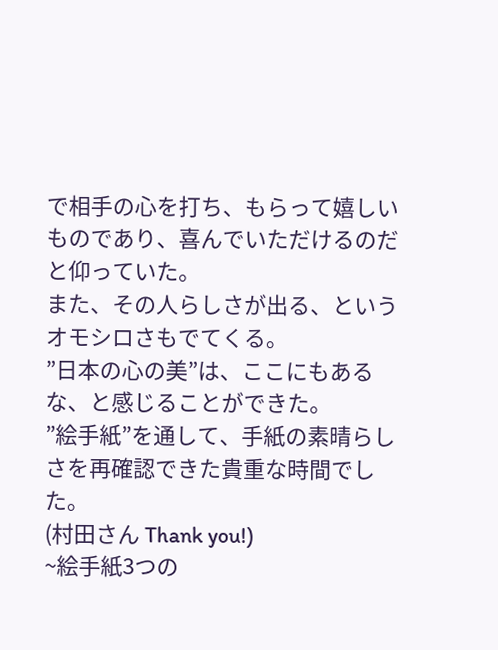で相手の心を打ち、もらって嬉しいものであり、喜んでいただけるのだと仰っていた。
また、その人らしさが出る、というオモシロさもでてくる。
”日本の心の美”は、ここにもあるな、と感じることができた。
”絵手紙”を通して、手紙の素晴らしさを再確認できた貴重な時間でした。
(村田さん Thank you!)
~絵手紙3つの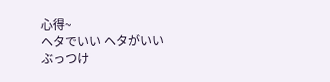心得~
ヘタでいい ヘタがいい
ぶっつけ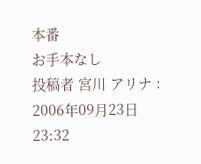本番
お手本なし
投稿者 宮川 アリナ : 2006年09月23日 23:32